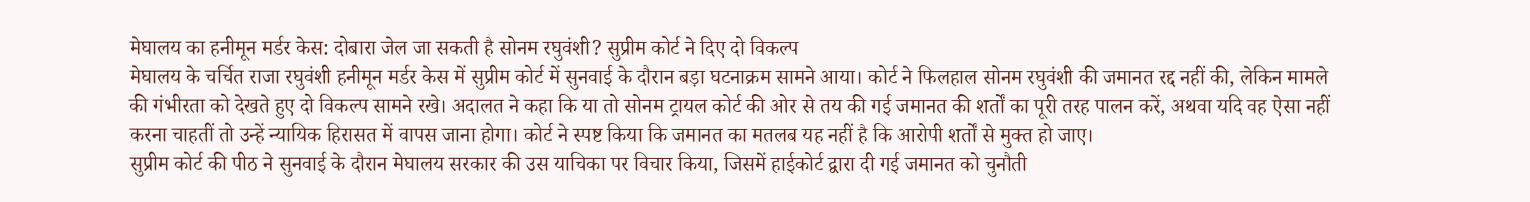मेघालय का हनीमून मर्डर केस: दोबारा जेल जा सकती है सोनम रघुवंशी? सुप्रीम कोर्ट ने दिए दो विकल्प
मेघालय के चर्चित राजा रघुवंशी हनीमून मर्डर केस में सुप्रीम कोर्ट में सुनवाई के दौरान बड़ा घटनाक्रम सामने आया। कोर्ट ने फिलहाल सोनम रघुवंशी की जमानत रद्द नहीं की, लेकिन मामले की गंभीरता को देखते हुए दो विकल्प सामने रखे। अदालत ने कहा कि या तो सोनम ट्रायल कोर्ट की ओर से तय की गई जमानत की शर्तों का पूरी तरह पालन करें, अथवा यदि वह ऐसा नहीं करना चाहतीं तो उन्हें न्यायिक हिरासत में वापस जाना होगा। कोर्ट ने स्पष्ट किया कि जमानत का मतलब यह नहीं है कि आरोपी शर्तों से मुक्त हो जाए।
सुप्रीम कोर्ट की पीठ ने सुनवाई के दौरान मेघालय सरकार की उस याचिका पर विचार किया, जिसमें हाईकोर्ट द्वारा दी गई जमानत को चुनौती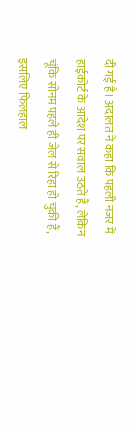दी गई है। अदालत ने कहा कि पहली नजर में हाईकोर्ट के आदेश पर सवाल उठते हैं, लेकिन चूंकि सोनम पहले ही जेल से रिहा हो चुकी हैं, इसलिए फिलहाल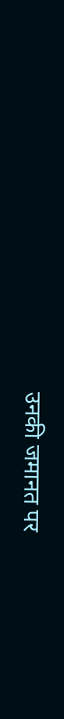उनकी जमानत पर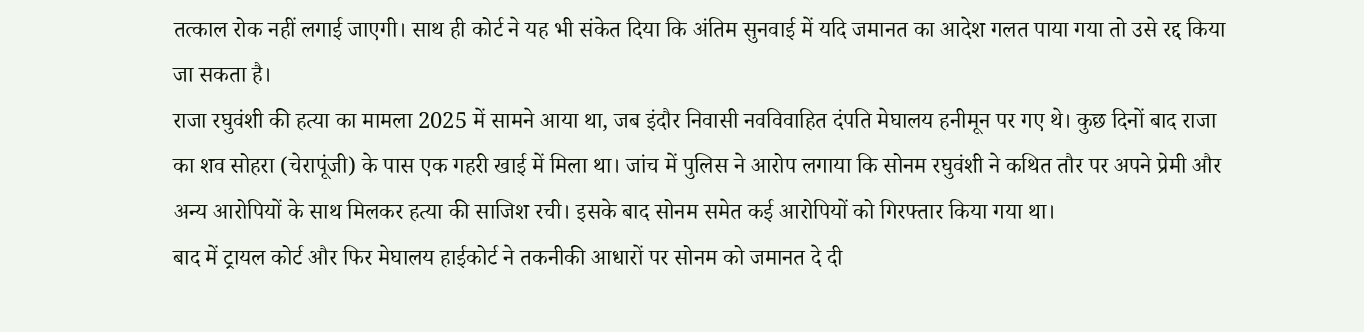तत्काल रोक नहीं लगाई जाएगी। साथ ही कोर्ट ने यह भी संकेत दिया कि अंतिम सुनवाई में यदि जमानत का आदेश गलत पाया गया तो उसे रद्द किया जा सकता है।
राजा रघुवंशी की हत्या का मामला 2025 में सामने आया था, जब इंदौर निवासी नवविवाहित दंपति मेघालय हनीमून पर गए थे। कुछ दिनों बाद राजा का शव सोहरा (चेरापूंजी) के पास एक गहरी खाई में मिला था। जांच में पुलिस ने आरोप लगाया कि सोनम रघुवंशी ने कथित तौर पर अपने प्रेमी और अन्य आरोपियों के साथ मिलकर हत्या की साजिश रची। इसके बाद सोनम समेत कई आरोपियों को गिरफ्तार किया गया था।
बाद में ट्रायल कोर्ट और फिर मेघालय हाईकोर्ट ने तकनीकी आधारों पर सोनम को जमानत दे दी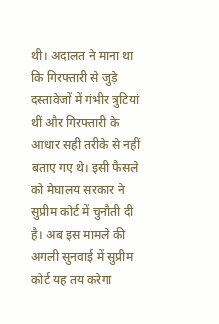थी। अदालत ने माना था कि गिरफ्तारी से जुड़े दस्तावेजों में गंभीर त्रुटियां थीं और गिरफ्तारी के आधार सही तरीके से नहीं बताए गए थे। इसी फैसले को मेघालय सरकार ने सुप्रीम कोर्ट में चुनौती दी है। अब इस मामले की अगली सुनवाई में सुप्रीम कोर्ट यह तय करेगा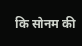कि सोनम की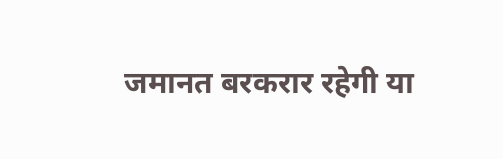जमानत बरकरार रहेगी या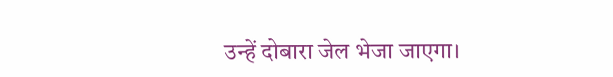उन्हें दोबारा जेल भेजा जाएगा।